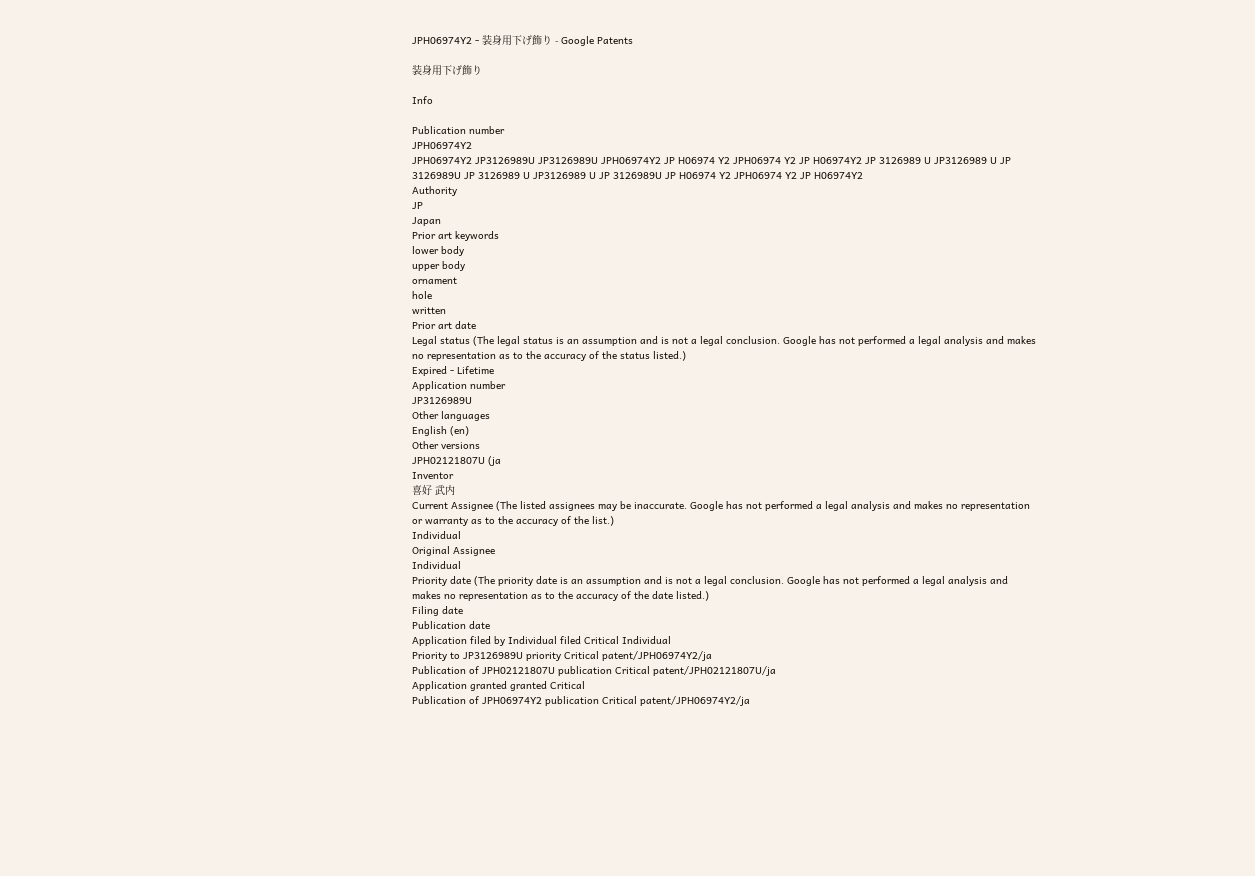JPH06974Y2 - 装身用下げ飾り - Google Patents

装身用下げ飾り

Info

Publication number
JPH06974Y2
JPH06974Y2 JP3126989U JP3126989U JPH06974Y2 JP H06974 Y2 JPH06974 Y2 JP H06974Y2 JP 3126989 U JP3126989 U JP 3126989U JP 3126989 U JP3126989 U JP 3126989U JP H06974 Y2 JPH06974 Y2 JP H06974Y2
Authority
JP
Japan
Prior art keywords
lower body
upper body
ornament
hole
written
Prior art date
Legal status (The legal status is an assumption and is not a legal conclusion. Google has not performed a legal analysis and makes no representation as to the accuracy of the status listed.)
Expired - Lifetime
Application number
JP3126989U
Other languages
English (en)
Other versions
JPH02121807U (ja
Inventor
喜好 武内
Current Assignee (The listed assignees may be inaccurate. Google has not performed a legal analysis and makes no representation or warranty as to the accuracy of the list.)
Individual
Original Assignee
Individual
Priority date (The priority date is an assumption and is not a legal conclusion. Google has not performed a legal analysis and makes no representation as to the accuracy of the date listed.)
Filing date
Publication date
Application filed by Individual filed Critical Individual
Priority to JP3126989U priority Critical patent/JPH06974Y2/ja
Publication of JPH02121807U publication Critical patent/JPH02121807U/ja
Application granted granted Critical
Publication of JPH06974Y2 publication Critical patent/JPH06974Y2/ja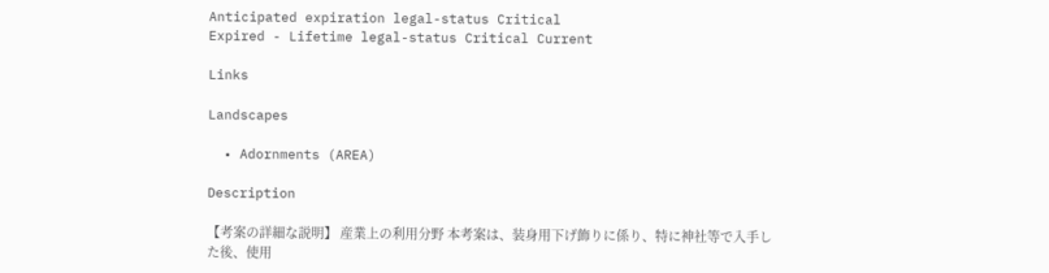Anticipated expiration legal-status Critical
Expired - Lifetime legal-status Critical Current

Links

Landscapes

  • Adornments (AREA)

Description

【考案の詳細な説明】 産業上の利用分野 本考案は、装身用下げ飾りに係り、特に神社等で入手し
た後、使用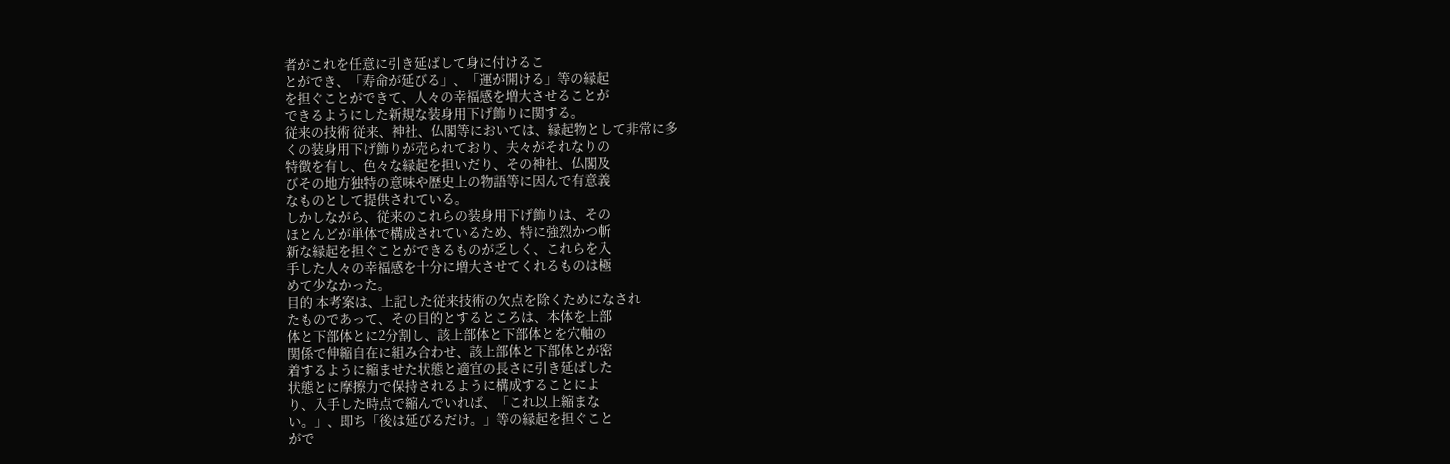者がこれを任意に引き延ばして身に付けるこ
とができ、「寿命が延びる」、「運が開ける」等の縁起
を担ぐことができて、人々の幸福感を増大させることが
できるようにした新規な装身用下げ飾りに関する。
従来の技術 従来、神社、仏閣等においては、縁起物として非常に多
くの装身用下げ飾りが売られており、夫々がそれなりの
特徴を有し、色々な縁起を担いだり、その神社、仏閣及
びその地方独特の意味や歴史上の物語等に因んで有意義
なものとして提供されている。
しかしながら、従来のこれらの装身用下げ飾りは、その
ほとんどが単体で構成されているため、特に強烈かつ斬
新な縁起を担ぐことができるものが乏しく、これらを入
手した人々の幸福感を十分に増大させてくれるものは極
めて少なかった。
目的 本考案は、上記した従来技術の欠点を除くためになされ
たものであって、その目的とするところは、本体を上部
体と下部体とに2分割し、該上部体と下部体とを穴軸の
関係で伸縮自在に組み合わせ、該上部体と下部体とが密
着するように縮ませた状態と適宜の長さに引き延ばした
状態とに摩擦力で保持されるように構成することによ
り、入手した時点で縮んでいれば、「これ以上縮まな
い。」、即ち「後は延びるだけ。」等の縁起を担ぐこと
がで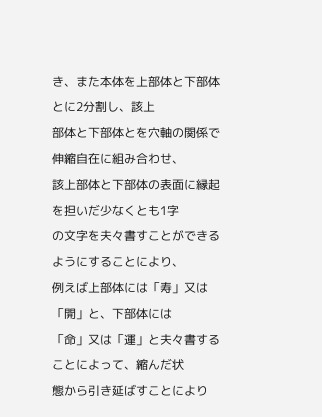き、また本体を上部体と下部体とに2分割し、該上
部体と下部体とを穴軸の関係で伸縮自在に組み合わせ、
該上部体と下部体の表面に縁起を担いだ少なくとも1字
の文字を夫々書すことができるようにすることにより、
例えば上部体には「寿」又は「開」と、下部体には
「命」又は「運」と夫々書することによって、縮んだ状
態から引き延ばすことにより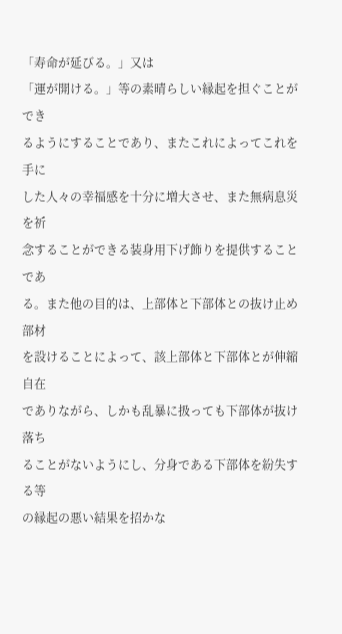「寿命が延びる。」又は
「運が開ける。」等の素晴らしい縁起を担ぐことができ
るようにすることであり、またこれによってこれを手に
した人々の幸福感を十分に増大させ、また無病息災を祈
念することができる装身用下げ飾りを提供することであ
る。また他の目的は、上部体と下部体との抜け止め部材
を設けることによって、該上部体と下部体とが伸縮自在
でありながら、しかも乱暴に扱っても下部体が抜け落ち
ることがないようにし、分身である下部体を紛失する等
の縁起の悪い結果を招かな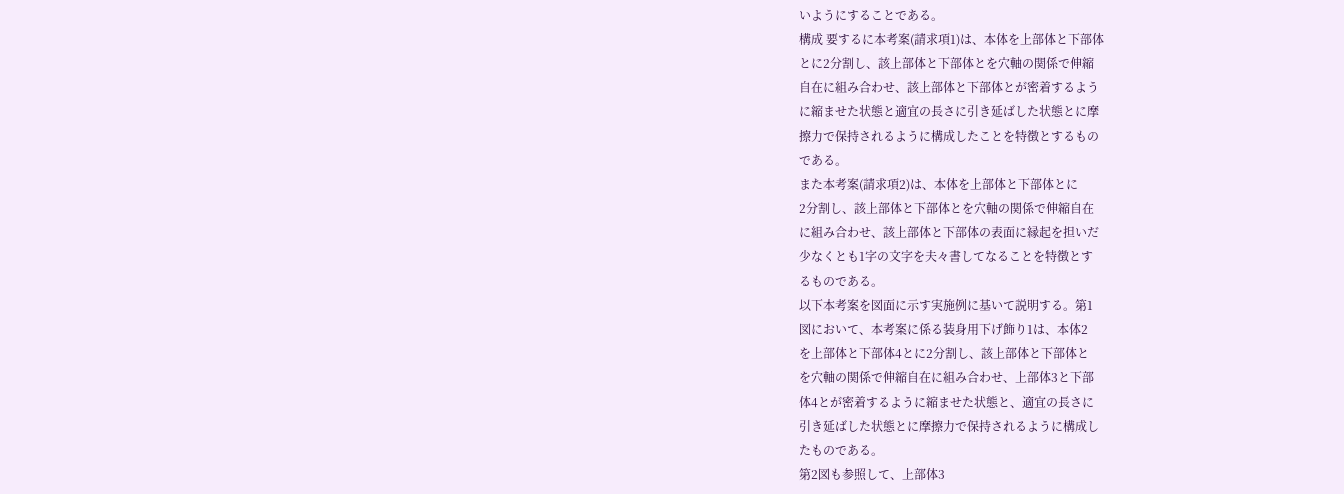いようにすることである。
構成 要するに本考案(請求項1)は、本体を上部体と下部体
とに2分割し、該上部体と下部体とを穴軸の関係で伸縮
自在に組み合わせ、該上部体と下部体とが密着するよう
に縮ませた状態と適宜の長さに引き延ばした状態とに摩
擦力で保持されるように構成したことを特徴とするもの
である。
また本考案(請求項2)は、本体を上部体と下部体とに
2分割し、該上部体と下部体とを穴軸の関係で伸縮自在
に組み合わせ、該上部体と下部体の表面に縁起を担いだ
少なくとも1字の文字を夫々書してなることを特徴とす
るものである。
以下本考案を図面に示す実施例に基いて説明する。第1
図において、本考案に係る装身用下げ飾り1は、本体2
を上部体と下部体4とに2分割し、該上部体と下部体と
を穴軸の関係で伸縮自在に組み合わせ、上部体3と下部
体4とが密着するように縮ませた状態と、適宜の長さに
引き延ばした状態とに摩擦力で保持されるように構成し
たものである。
第2図も参照して、上部体3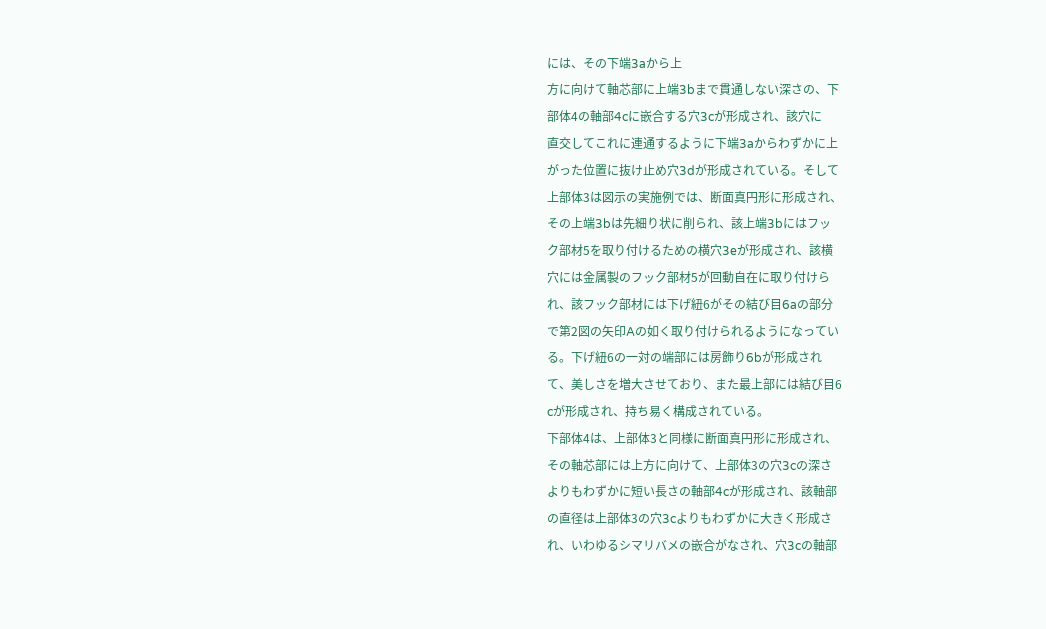には、その下端3aから上
方に向けて軸芯部に上端3bまで貫通しない深さの、下
部体4の軸部4cに嵌合する穴3cが形成され、該穴に
直交してこれに連通するように下端3aからわずかに上
がった位置に抜け止め穴3dが形成されている。そして
上部体3は図示の実施例では、断面真円形に形成され、
その上端3bは先細り状に削られ、該上端3bにはフッ
ク部材5を取り付けるための横穴3eが形成され、該横
穴には金属製のフック部材5が回動自在に取り付けら
れ、該フック部材には下げ紐6がその結び目6aの部分
で第2図の矢印Aの如く取り付けられるようになってい
る。下げ紐6の一対の端部には房飾り6bが形成され
て、美しさを増大させており、また最上部には結び目6
cが形成され、持ち易く構成されている。
下部体4は、上部体3と同様に断面真円形に形成され、
その軸芯部には上方に向けて、上部体3の穴3cの深さ
よりもわずかに短い長さの軸部4cが形成され、該軸部
の直径は上部体3の穴3cよりもわずかに大きく形成さ
れ、いわゆるシマリバメの嵌合がなされ、穴3cの軸部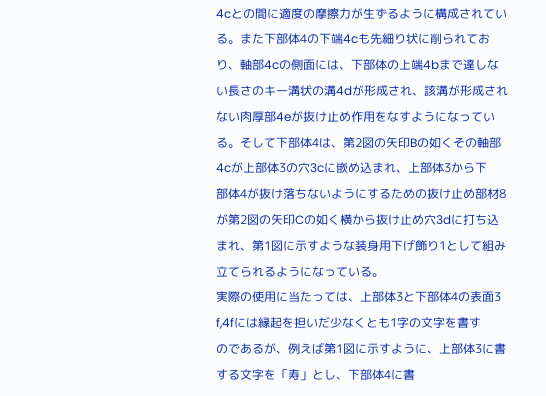4cとの間に適度の摩擦力が生ずるように構成されてい
る。また下部体4の下端4cも先細り状に削られてお
り、軸部4cの側面には、下部体の上端4bまで達しな
い長さのキー溝状の溝4dが形成され、該溝が形成され
ない肉厚部4eが抜け止め作用をなすようになってい
る。そして下部体4は、第2図の矢印Bの如くその軸部
4cが上部体3の穴3cに嵌め込まれ、上部体3から下
部体4が抜け落ちないようにするための抜け止め部材8
が第2図の矢印Cの如く横から抜け止め穴3dに打ち込
まれ、第1図に示すような装身用下げ飾り1として組み
立てられるようになっている。
実際の使用に当たっては、上部体3と下部体4の表面3
f,4fには縁起を担いだ少なくとも1字の文字を書す
のであるが、例えば第1図に示すように、上部体3に書
する文字を「寿」とし、下部体4に書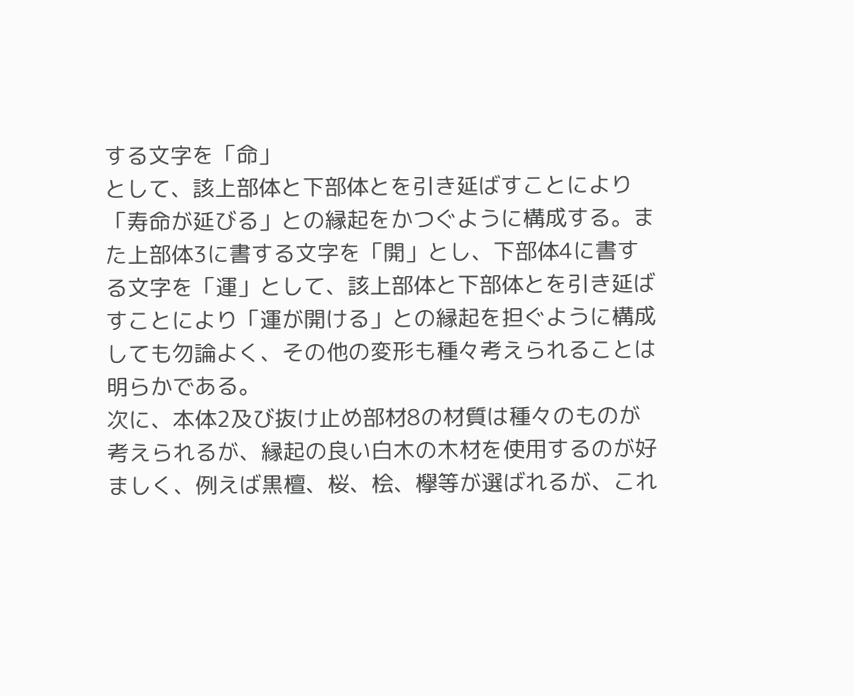する文字を「命」
として、該上部体と下部体とを引き延ばすことにより
「寿命が延びる」との縁起をかつぐように構成する。ま
た上部体3に書する文字を「開」とし、下部体4に書す
る文字を「運」として、該上部体と下部体とを引き延ば
すことにより「運が開ける」との縁起を担ぐように構成
しても勿論よく、その他の変形も種々考えられることは
明らかである。
次に、本体2及び抜け止め部材8の材質は種々のものが
考えられるが、縁起の良い白木の木材を使用するのが好
ましく、例えば黒檀、桜、桧、欅等が選ばれるが、これ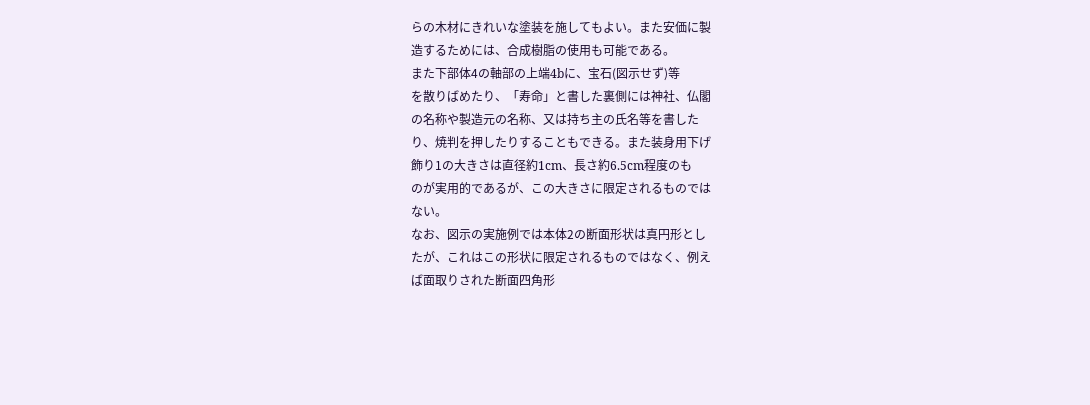らの木材にきれいな塗装を施してもよい。また安価に製
造するためには、合成樹脂の使用も可能である。
また下部体4の軸部の上端4bに、宝石(図示せず)等
を散りばめたり、「寿命」と書した裏側には神社、仏閣
の名称や製造元の名称、又は持ち主の氏名等を書した
り、焼判を押したりすることもできる。また装身用下げ
飾り1の大きさは直径約1cm、長さ約6.5cm程度のも
のが実用的であるが、この大きさに限定されるものでは
ない。
なお、図示の実施例では本体2の断面形状は真円形とし
たが、これはこの形状に限定されるものではなく、例え
ば面取りされた断面四角形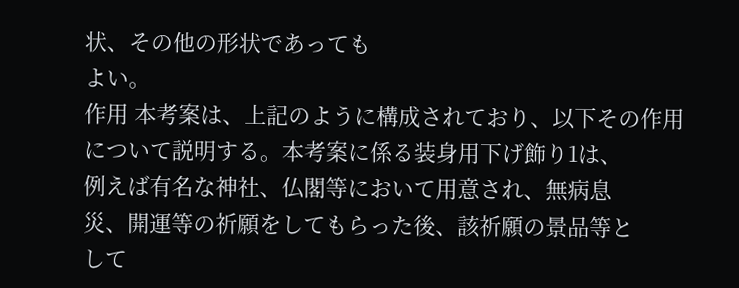状、その他の形状であっても
よい。
作用 本考案は、上記のように構成されており、以下その作用
について説明する。本考案に係る装身用下げ飾り1は、
例えば有名な神社、仏閣等において用意され、無病息
災、開運等の祈願をしてもらった後、該祈願の景品等と
して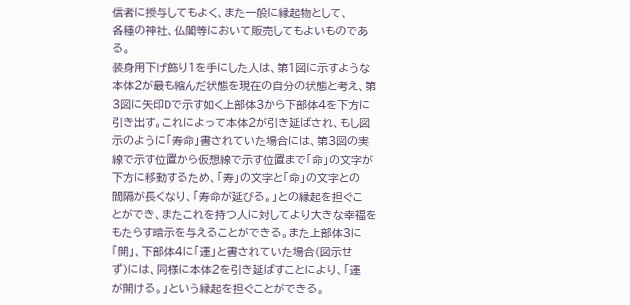信者に授与してもよく、また一般に縁起物として、
各種の神社、仏閣等において販売してもよいものであ
る。
装身用下げ飾り1を手にした人は、第1図に示すような
本体2が最も縮んだ状態を現在の自分の状態と考え、第
3図に矢印Dで示す如く上部体3から下部体4を下方に
引き出す。これによって本体2が引き延ばされ、もし図
示のように「寿命」書されていた場合には、第3図の実
線で示す位置から仮想線で示す位置まで「命」の文字が
下方に移動するため、「寿」の文字と「命」の文字との
間隔が長くなり、「寿命が延びる。」との縁起を担ぐこ
とができ、またこれを持つ人に対してより大きな幸福を
もたらす暗示を与えることができる。また上部体3に
「開」、下部体4に「運」と書されていた場合(図示せ
ず)には、同様に本体2を引き延ばすことにより、「運
が開ける。」という縁起を担ぐことができる。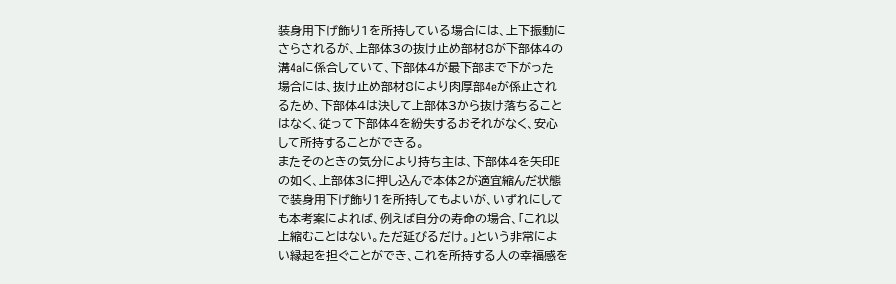装身用下げ飾り1を所持している場合には、上下振動に
さらされるが、上部体3の抜け止め部材8が下部体4の
溝4aに係合していて、下部体4が最下部まで下がった
場合には、抜け止め部材8により肉厚部4eが係止され
るため、下部体4は決して上部体3から抜け落ちること
はなく、従って下部体4を紛失するおそれがなく、安心
して所持することができる。
またそのときの気分により持ち主は、下部体4を矢印E
の如く、上部体3に押し込んで本体2が適宜縮んだ状態
で装身用下げ飾り1を所持してもよいが、いずれにして
も本考案によれば、例えば自分の寿命の場合、「これ以
上縮むことはない。ただ延びるだけ。」という非常によ
い縁起を担ぐことができ、これを所持する人の幸福感を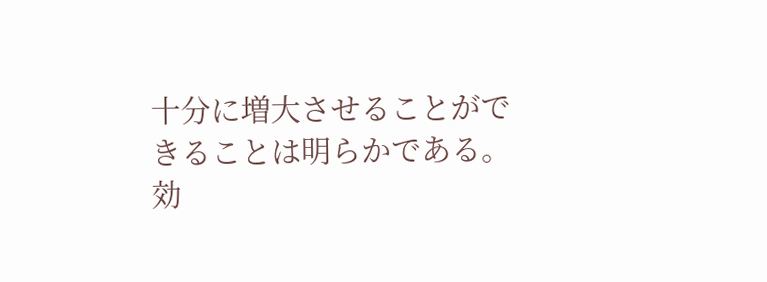十分に増大させることができることは明らかである。
効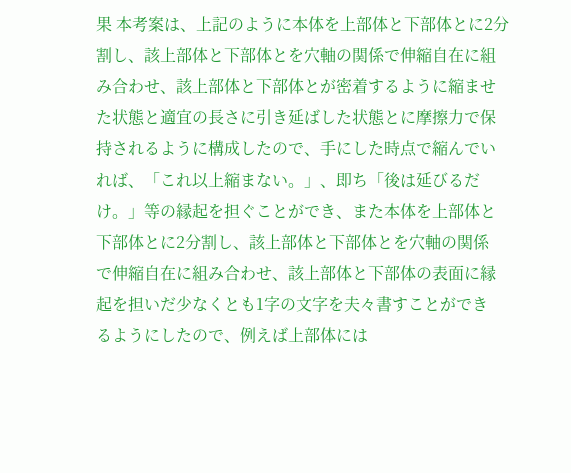果 本考案は、上記のように本体を上部体と下部体とに2分
割し、該上部体と下部体とを穴軸の関係で伸縮自在に組
み合わせ、該上部体と下部体とが密着するように縮ませ
た状態と適宜の長さに引き延ばした状態とに摩擦力で保
持されるように構成したので、手にした時点で縮んでい
れば、「これ以上縮まない。」、即ち「後は延びるだ
け。」等の縁起を担ぐことができ、また本体を上部体と
下部体とに2分割し、該上部体と下部体とを穴軸の関係
で伸縮自在に組み合わせ、該上部体と下部体の表面に縁
起を担いだ少なくとも1字の文字を夫々書すことができ
るようにしたので、例えば上部体には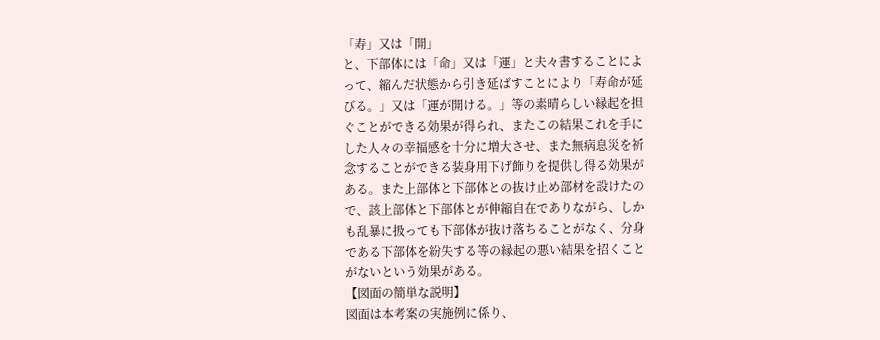「寿」又は「開」
と、下部体には「命」又は「運」と夫々書することによ
って、縮んだ状態から引き延ばすことにより「寿命が延
びる。」又は「運が開ける。」等の素晴らしい縁起を担
ぐことができる効果が得られ、またこの結果これを手に
した人々の幸福感を十分に増大させ、また無病息災を祈
念することができる装身用下げ飾りを提供し得る効果が
ある。また上部体と下部体との抜け止め部材を設けたの
で、該上部体と下部体とが伸縮自在でありながら、しか
も乱暴に扱っても下部体が抜け落ちることがなく、分身
である下部体を紛失する等の縁起の悪い結果を招くこと
がないという効果がある。
【図面の簡単な説明】
図面は本考案の実施例に係り、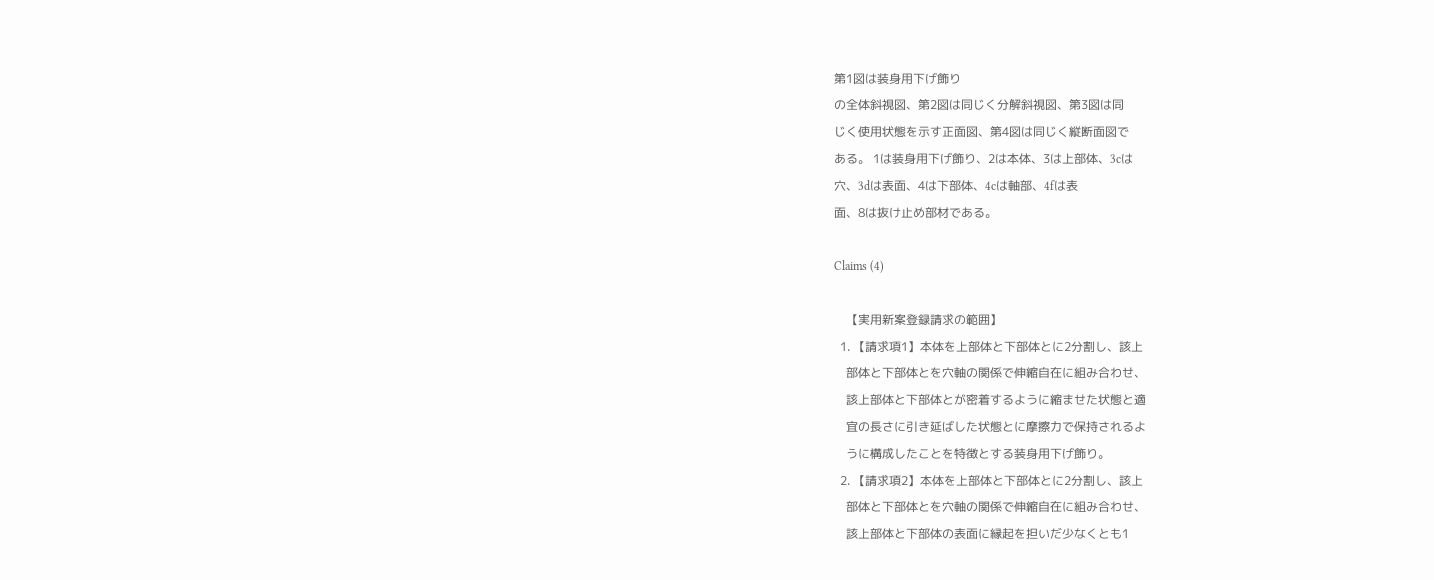第1図は装身用下げ飾り
の全体斜視図、第2図は同じく分解斜視図、第3図は同
じく使用状態を示す正面図、第4図は同じく縦断面図で
ある。 1は装身用下げ飾り、2は本体、3は上部体、3cは
穴、3dは表面、4は下部体、4cは軸部、4fは表
面、8は抜け止め部材である。

Claims (4)

    【実用新案登録請求の範囲】
  1. 【請求項1】本体を上部体と下部体とに2分割し、該上
    部体と下部体とを穴軸の関係で伸縮自在に組み合わせ、
    該上部体と下部体とが密着するように縮ませた状態と適
    宜の長さに引き延ばした状態とに摩擦力で保持されるよ
    うに構成したことを特徴とする装身用下げ飾り。
  2. 【請求項2】本体を上部体と下部体とに2分割し、該上
    部体と下部体とを穴軸の関係で伸縮自在に組み合わせ、
    該上部体と下部体の表面に縁起を担いだ少なくとも1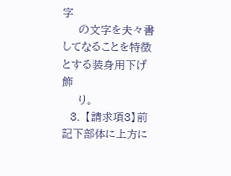字
    の文字を夫々書してなることを特徴とする装身用下げ飾
    り。
  3. 【請求項3】前記下部体に上方に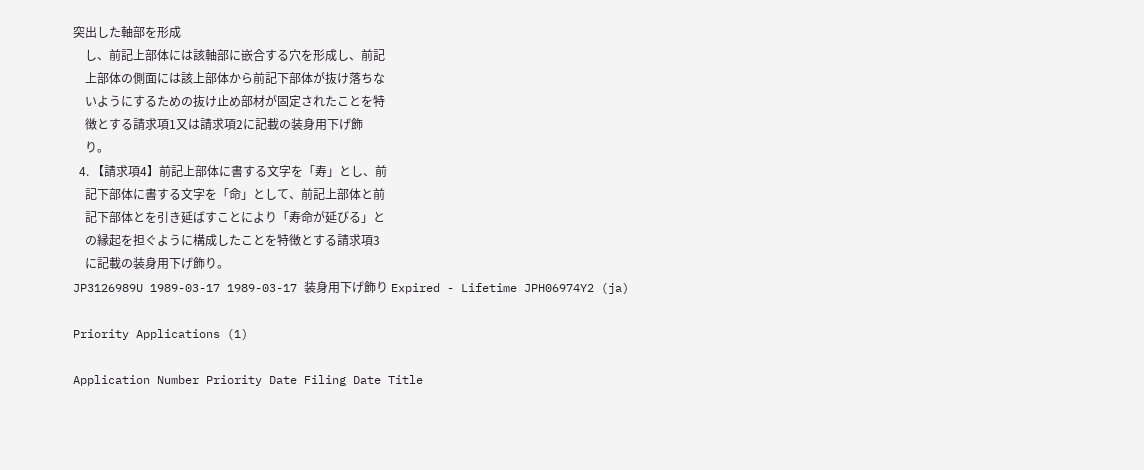突出した軸部を形成
    し、前記上部体には該軸部に嵌合する穴を形成し、前記
    上部体の側面には該上部体から前記下部体が抜け落ちな
    いようにするための抜け止め部材が固定されたことを特
    徴とする請求項1又は請求項2に記載の装身用下げ飾
    り。
  4. 【請求項4】前記上部体に書する文字を「寿」とし、前
    記下部体に書する文字を「命」として、前記上部体と前
    記下部体とを引き延ばすことにより「寿命が延びる」と
    の縁起を担ぐように構成したことを特徴とする請求項3
    に記載の装身用下げ飾り。
JP3126989U 1989-03-17 1989-03-17 装身用下げ飾り Expired - Lifetime JPH06974Y2 (ja)

Priority Applications (1)

Application Number Priority Date Filing Date Title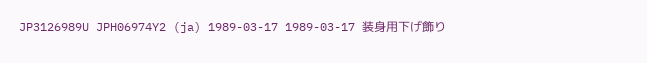JP3126989U JPH06974Y2 (ja) 1989-03-17 1989-03-17 装身用下げ飾り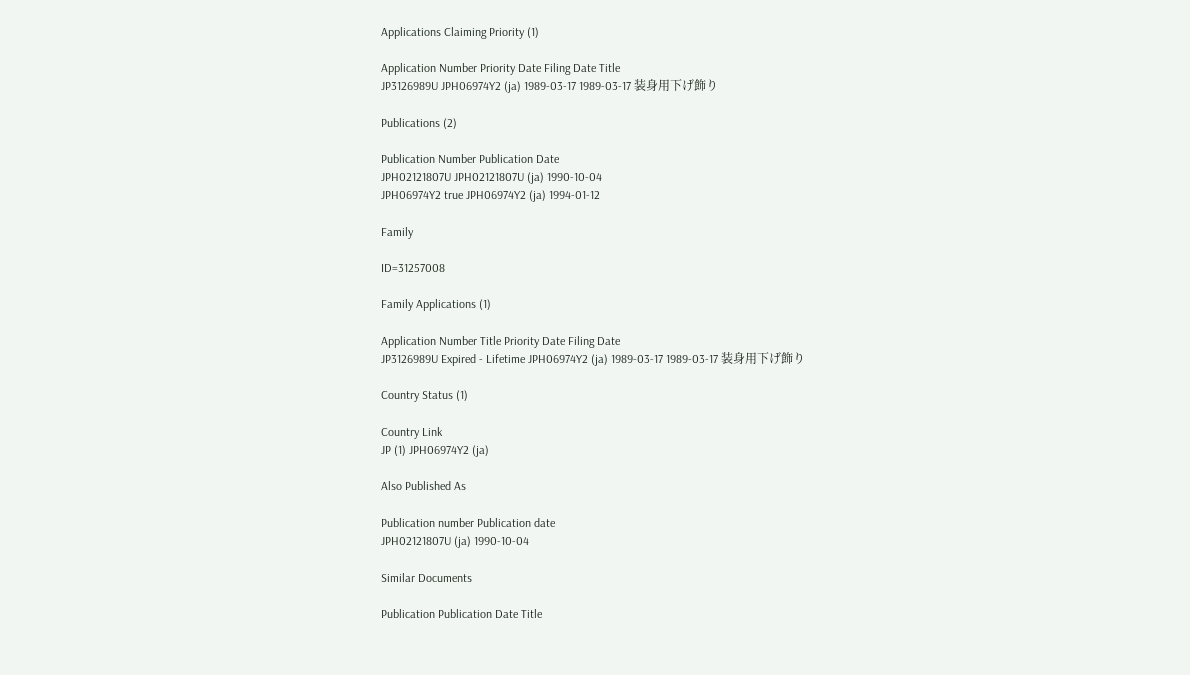Applications Claiming Priority (1)

Application Number Priority Date Filing Date Title
JP3126989U JPH06974Y2 (ja) 1989-03-17 1989-03-17 装身用下げ飾り

Publications (2)

Publication Number Publication Date
JPH02121807U JPH02121807U (ja) 1990-10-04
JPH06974Y2 true JPH06974Y2 (ja) 1994-01-12

Family

ID=31257008

Family Applications (1)

Application Number Title Priority Date Filing Date
JP3126989U Expired - Lifetime JPH06974Y2 (ja) 1989-03-17 1989-03-17 装身用下げ飾り

Country Status (1)

Country Link
JP (1) JPH06974Y2 (ja)

Also Published As

Publication number Publication date
JPH02121807U (ja) 1990-10-04

Similar Documents

Publication Publication Date Title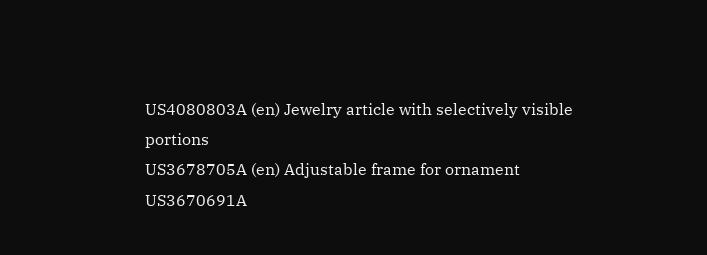US4080803A (en) Jewelry article with selectively visible portions
US3678705A (en) Adjustable frame for ornament
US3670691A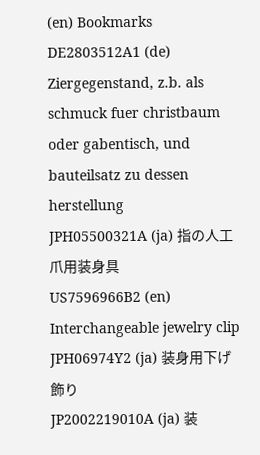(en) Bookmarks
DE2803512A1 (de) Ziergegenstand, z.b. als schmuck fuer christbaum oder gabentisch, und bauteilsatz zu dessen herstellung
JPH05500321A (ja) 指の人工爪用装身具
US7596966B2 (en) Interchangeable jewelry clip
JPH06974Y2 (ja) 装身用下げ飾り
JP2002219010A (ja) 装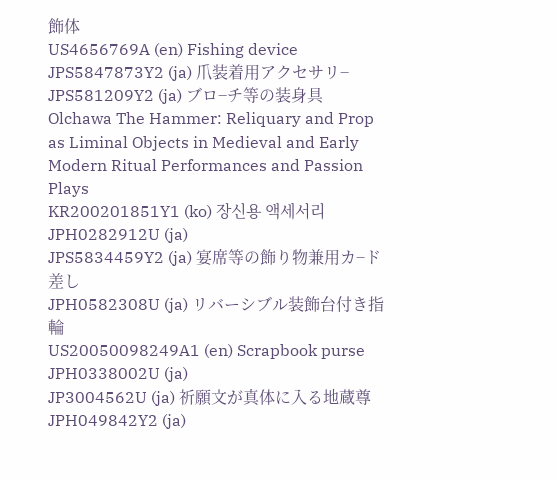飾体
US4656769A (en) Fishing device
JPS5847873Y2 (ja) 爪装着用アクセサリ−
JPS581209Y2 (ja) ブロ−チ等の装身具
Olchawa The Hammer: Reliquary and Prop as Liminal Objects in Medieval and Early Modern Ritual Performances and Passion Plays
KR200201851Y1 (ko) 장신용 액세서리
JPH0282912U (ja)
JPS5834459Y2 (ja) 宴席等の飾り物兼用カ−ド差し
JPH0582308U (ja) リバーシブル装飾台付き指輪
US20050098249A1 (en) Scrapbook purse
JPH0338002U (ja)
JP3004562U (ja) 祈願文が真体に入る地蔵尊
JPH049842Y2 (ja)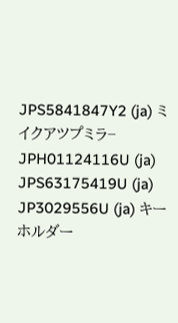JPS5841847Y2 (ja) ミイクアツプミラ−
JPH01124116U (ja)
JPS63175419U (ja)
JP3029556U (ja) キーホルダー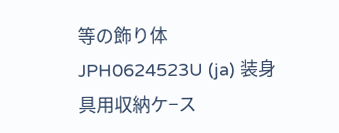等の飾り体
JPH0624523U (ja) 装身具用収納ケ−ス